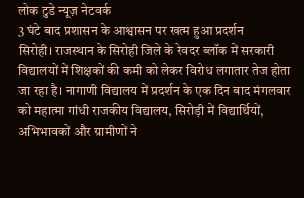लोक टुडे न्यूज़ नेटवर्क
3 घंटे बाद प्रशासन के आश्वासन पर खत्म हुआ प्रदर्शन
सिरोही। राजस्थान के सिरोही जिले के रेवदर ब्लॉक में सरकारी विद्यालयों में शिक्षकों की कमी को लेकर विरोध लगातार तेज होता जा रहा है। नागाणी विद्यालय में प्रदर्शन के एक दिन बाद मंगलवार को महात्मा गांधी राजकीय विद्यालय, सिरोड़ी में विद्यार्थियों, अभिभावकों और ग्रामीणों ने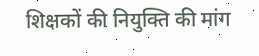शिक्षकों की नियुक्ति की मांग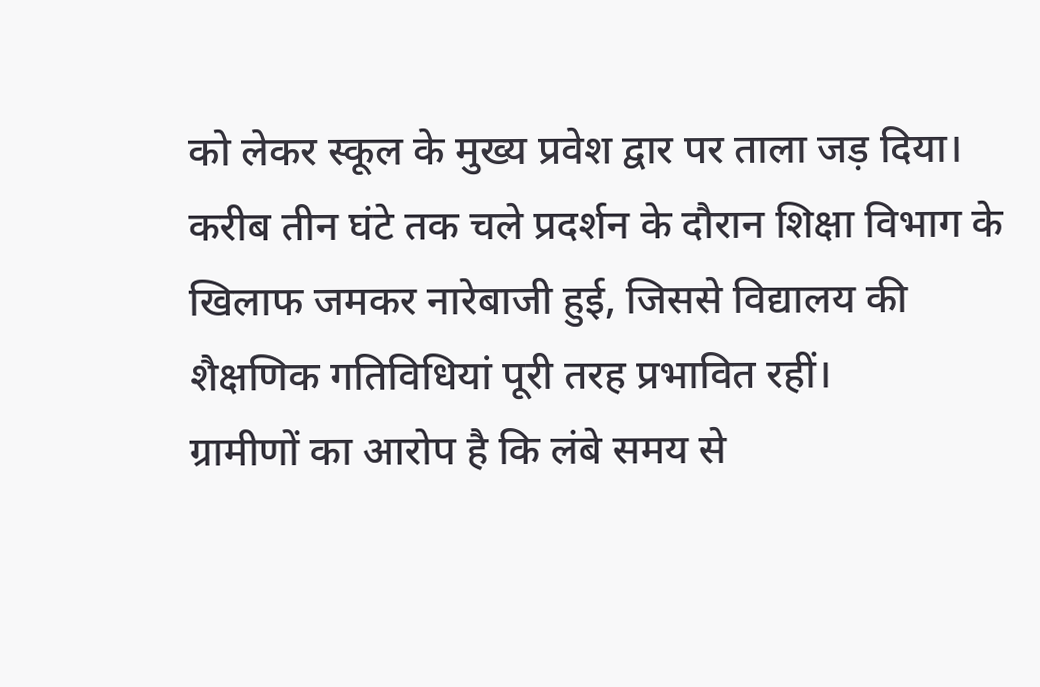को लेकर स्कूल के मुख्य प्रवेश द्वार पर ताला जड़ दिया। करीब तीन घंटे तक चले प्रदर्शन के दौरान शिक्षा विभाग के खिलाफ जमकर नारेबाजी हुई, जिससे विद्यालय की शैक्षणिक गतिविधियां पूरी तरह प्रभावित रहीं।
ग्रामीणों का आरोप है कि लंबे समय से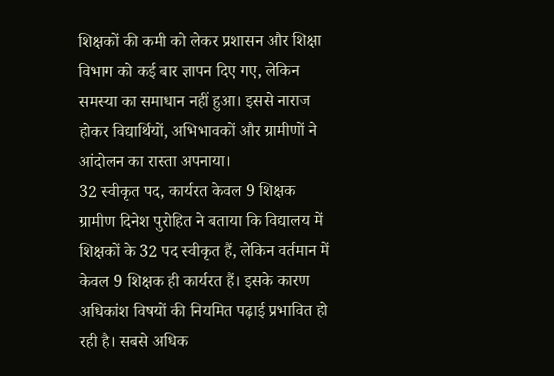शिक्षकों की कमी को लेकर प्रशासन और शिक्षा विभाग को कई बार ज्ञापन दिए गए, लेकिन समस्या का समाधान नहीं हुआ। इससे नाराज होकर विद्यार्थियों, अभिभावकों और ग्रामीणों ने आंदोलन का रास्ता अपनाया।
32 स्वीकृत पद, कार्यरत केवल 9 शिक्षक
ग्रामीण दिनेश पुरोहित ने बताया कि विद्यालय में शिक्षकों के 32 पद स्वीकृत हैं, लेकिन वर्तमान में केवल 9 शिक्षक ही कार्यरत हैं। इसके कारण अधिकांश विषयों की नियमित पढ़ाई प्रभावित हो रही है। सबसे अधिक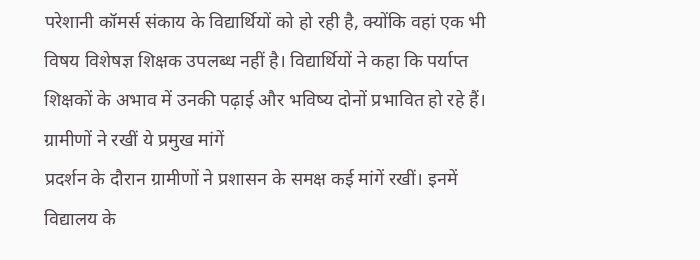परेशानी कॉमर्स संकाय के विद्यार्थियों को हो रही है, क्योंकि वहां एक भी विषय विशेषज्ञ शिक्षक उपलब्ध नहीं है। विद्यार्थियों ने कहा कि पर्याप्त शिक्षकों के अभाव में उनकी पढ़ाई और भविष्य दोनों प्रभावित हो रहे हैं।
ग्रामीणों ने रखीं ये प्रमुख मांगें
प्रदर्शन के दौरान ग्रामीणों ने प्रशासन के समक्ष कई मांगें रखीं। इनमें विद्यालय के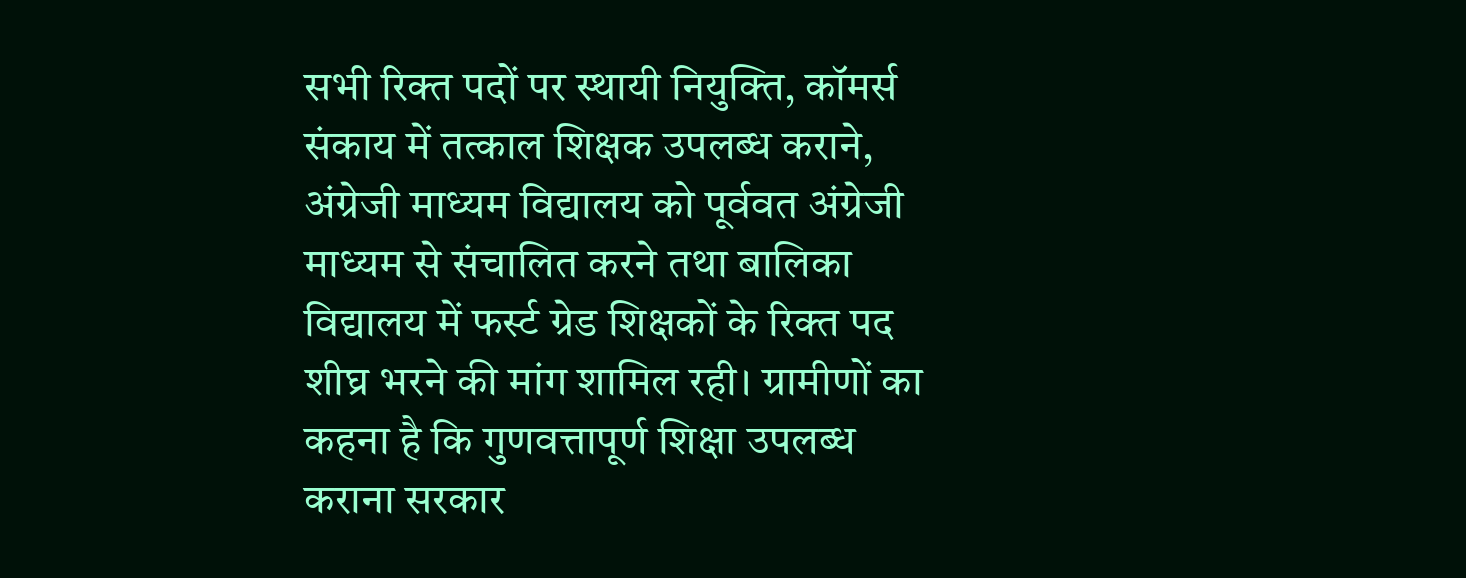सभी रिक्त पदों पर स्थायी नियुक्ति, कॉमर्स संकाय में तत्काल शिक्षक उपलब्ध कराने, अंग्रेजी माध्यम विद्यालय को पूर्ववत अंग्रेजी माध्यम से संचालित करने तथा बालिका विद्यालय में फर्स्ट ग्रेड शिक्षकों के रिक्त पद शीघ्र भरने की मांग शामिल रही। ग्रामीणों का कहना है कि गुणवत्तापूर्ण शिक्षा उपलब्ध कराना सरकार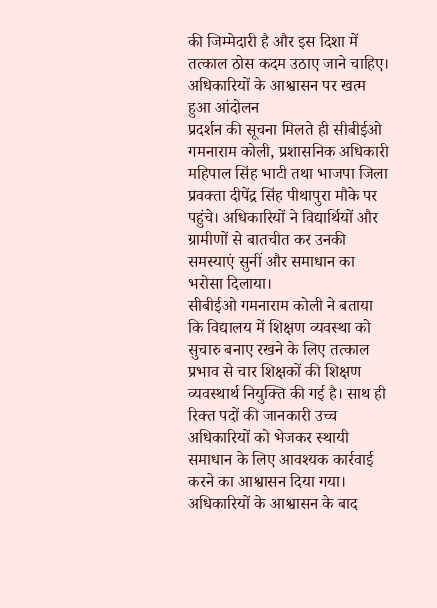की जिम्मेदारी है और इस दिशा में तत्काल ठोस कदम उठाए जाने चाहिए।
अधिकारियों के आश्वासन पर खत्म हुआ आंदोलन
प्रदर्शन की सूचना मिलते ही सीबीईओ गमनाराम कोली, प्रशासनिक अधिकारी महिपाल सिंह भाटी तथा भाजपा जिला प्रवक्ता दीपेंद्र सिंह पीथापुरा मौके पर पहुंचे। अधिकारियों ने विद्यार्थियों और ग्रामीणों से बातचीत कर उनकी समस्याएं सुनीं और समाधान का भरोसा दिलाया।
सीबीईओ गमनाराम कोली ने बताया कि विद्यालय में शिक्षण व्यवस्था को सुचारु बनाए रखने के लिए तत्काल प्रभाव से चार शिक्षकों की शिक्षण व्यवस्थार्थ नियुक्ति की गई है। साथ ही रिक्त पदों की जानकारी उच्च अधिकारियों को भेजकर स्थायी समाधान के लिए आवश्यक कार्रवाई करने का आश्वासन दिया गया।
अधिकारियों के आश्वासन के बाद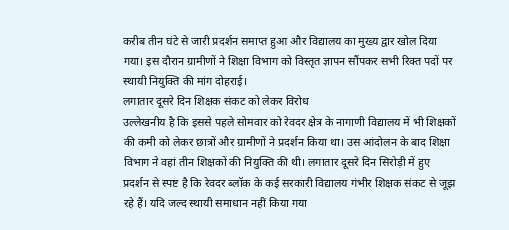करीब तीन घंटे से जारी प्रदर्शन समाप्त हुआ और विद्यालय का मुख्य द्वार खोल दिया गया। इस दौरान ग्रामीणों ने शिक्षा विभाग को विस्तृत ज्ञापन सौंपकर सभी रिक्त पदों पर स्थायी नियुक्ति की मांग दोहराई।
लगातार दूसरे दिन शिक्षक संकट को लेकर विरोध
उल्लेखनीय है कि इससे पहले सोमवार को रेवदर क्षेत्र के नागाणी विद्यालय में भी शिक्षकों की कमी को लेकर छात्रों और ग्रामीणों ने प्रदर्शन किया था। उस आंदोलन के बाद शिक्षा विभाग ने वहां तीन शिक्षकों की नियुक्ति की थी। लगातार दूसरे दिन सिरोड़ी में हुए प्रदर्शन से स्पष्ट है कि रेवदर ब्लॉक के कई सरकारी विद्यालय गंभीर शिक्षक संकट से जूझ रहे हैं। यदि जल्द स्थायी समाधान नहीं किया गया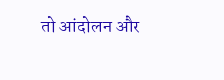तो आंदोलन और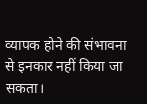व्यापक होने की संभावना से इनकार नहीं किया जा सकता।